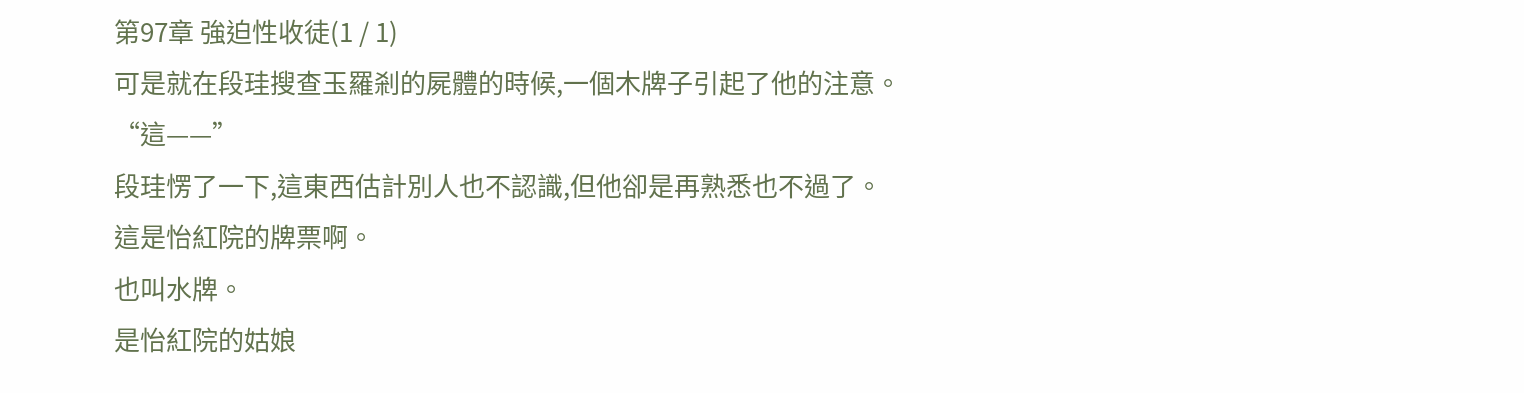第97章 強迫性收徒(1 / 1)
可是就在段珪搜查玉羅剎的屍體的時候,一個木牌子引起了他的注意。
“這——”
段珪愣了一下,這東西估計別人也不認識,但他卻是再熟悉也不過了。
這是怡紅院的牌票啊。
也叫水牌。
是怡紅院的姑娘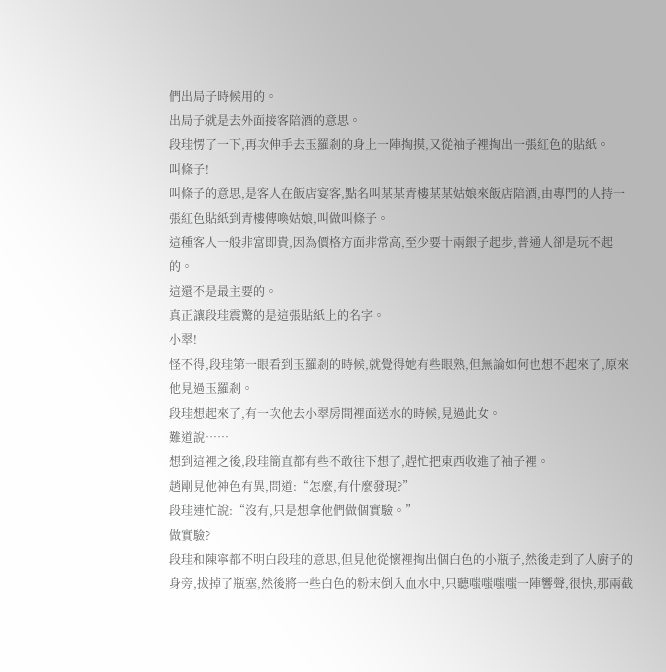們出局子時候用的。
出局子就是去外面接客陪酒的意思。
段珪愣了一下,再次伸手去玉羅剎的身上一陣掏摸,又從袖子裡掏出一張紅色的貼紙。
叫條子!
叫條子的意思,是客人在飯店宴客,點名叫某某青樓某某姑娘來飯店陪酒,由專門的人持一張紅色貼紙到青樓傳喚姑娘,叫做叫條子。
這種客人一般非富即貴,因為價格方面非常高,至少要十兩銀子起步,普通人卻是玩不起的。
這還不是最主要的。
真正讓段珪震驚的是這張貼紙上的名字。
小翠!
怪不得,段珪第一眼看到玉羅剎的時候,就覺得她有些眼熟,但無論如何也想不起來了,原來他見過玉羅剎。
段珪想起來了,有一次他去小翠房間裡面送水的時候,見過此女。
難道說……
想到這裡之後,段珪簡直都有些不敢往下想了,趕忙把東西收進了袖子裡。
趙剛見他神色有異,問道:“怎麼,有什麼發現?”
段珪連忙說:“沒有,只是想拿他們做個實驗。”
做實驗?
段珪和陳寧都不明白段珪的意思,但見他從懷裡掏出個白色的小瓶子,然後走到了人廚子的身旁,拔掉了瓶塞,然後將一些白色的粉末倒入血水中,只聽嗤嗤嗤嗤一陣響聲,很快,那兩截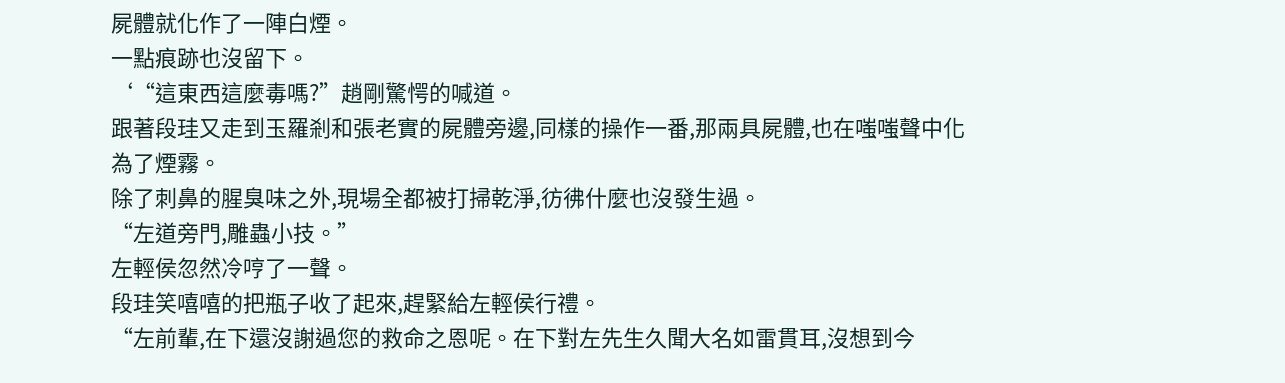屍體就化作了一陣白煙。
一點痕跡也沒留下。
‘“這東西這麼毒嗎?”趙剛驚愕的喊道。
跟著段珪又走到玉羅剎和張老實的屍體旁邊,同樣的操作一番,那兩具屍體,也在嗤嗤聲中化為了煙霧。
除了刺鼻的腥臭味之外,現場全都被打掃乾淨,彷彿什麼也沒發生過。
“左道旁門,雕蟲小技。”
左輕侯忽然冷哼了一聲。
段珪笑嘻嘻的把瓶子收了起來,趕緊給左輕侯行禮。
“左前輩,在下還沒謝過您的救命之恩呢。在下對左先生久聞大名如雷貫耳,沒想到今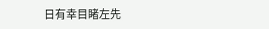日有幸目睹左先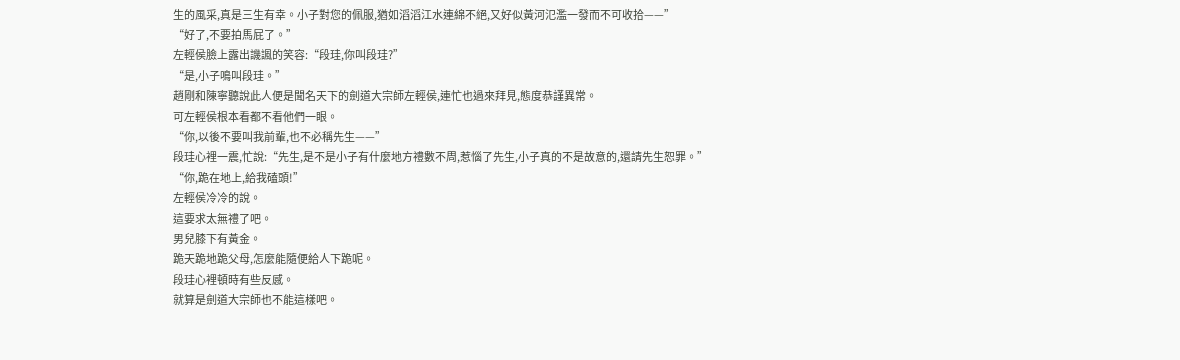生的風采,真是三生有幸。小子對您的佩服,猶如滔滔江水連綿不絕,又好似黃河氾濫一發而不可收拾——”
“好了,不要拍馬屁了。”
左輕侯臉上露出譏諷的笑容:“段珪,你叫段珪?”
“是,小子鳴叫段珪。”
趙剛和陳寧聽說此人便是聞名天下的劍道大宗師左輕侯,連忙也過來拜見,態度恭謹異常。
可左輕侯根本看都不看他們一眼。
“你,以後不要叫我前輩,也不必稱先生——”
段珪心裡一震,忙說:“先生,是不是小子有什麼地方禮數不周,惹惱了先生,小子真的不是故意的,還請先生恕罪。”
“你,跪在地上,給我磕頭!”
左輕侯冷冷的說。
這要求太無禮了吧。
男兒膝下有黃金。
跪天跪地跪父母,怎麼能隨便給人下跪呢。
段珪心裡頓時有些反感。
就算是劍道大宗師也不能這樣吧。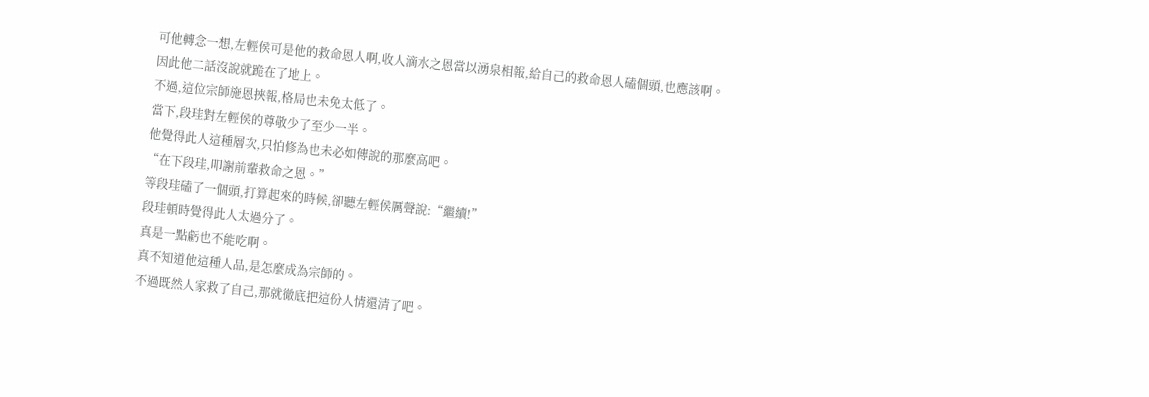可他轉念一想,左輕侯可是他的救命恩人啊,收人滴水之恩當以湧泉相報,給自己的救命恩人磕個頭,也應該啊。
因此他二話沒說就跪在了地上。
不過,這位宗師施恩挾報,格局也未免太低了。
當下,段珪對左輕侯的尊敬少了至少一半。
他覺得此人這種層次,只怕修為也未必如傳說的那麼高吧。
“在下段珪,叩謝前輩救命之恩。”
等段珪磕了一個頭,打算起來的時候,卻聽左輕侯厲聲說:“繼續!”
段珪頓時覺得此人太過分了。
真是一點虧也不能吃啊。
真不知道他這種人品,是怎麼成為宗師的。
不過既然人家救了自己,那就徹底把這份人情還清了吧。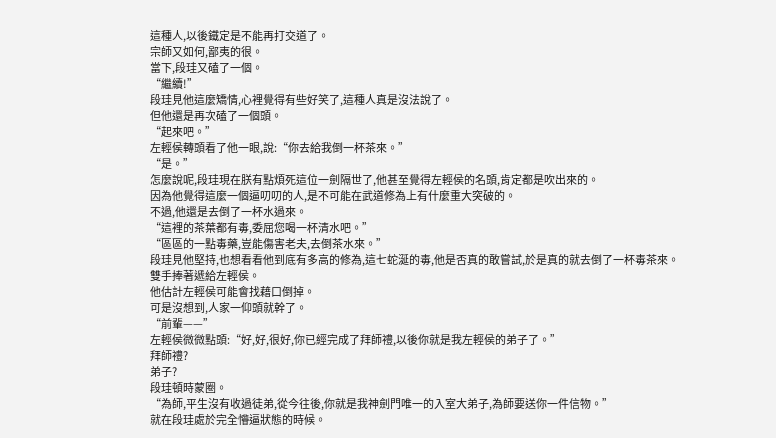這種人,以後鐵定是不能再打交道了。
宗師又如何,鄙夷的很。
當下,段珪又磕了一個。
“繼續!”
段珪見他這麼矯情,心裡覺得有些好笑了,這種人真是沒法說了。
但他還是再次磕了一個頭。
“起來吧。”
左輕侯轉頭看了他一眼,說:“你去給我倒一杯茶來。”
“是。”
怎麼說呢,段珪現在朕有點煩死這位一劍隔世了,他甚至覺得左輕侯的名頭,肯定都是吹出來的。
因為他覺得這麼一個逼叨叨的人,是不可能在武道修為上有什麼重大突破的。
不過,他還是去倒了一杯水過來。
“這裡的茶葉都有毒,委屈您喝一杯清水吧。”
“區區的一點毒藥,豈能傷害老夫,去倒茶水來。”
段珪見他堅持,也想看看他到底有多高的修為,這七蛇涎的毒,他是否真的敢嘗試,於是真的就去倒了一杯毒茶來。
雙手捧著遞給左輕侯。
他估計左輕侯可能會找藉口倒掉。
可是沒想到,人家一仰頭就幹了。
“前輩——”
左輕侯微微點頭:“好,好,很好,你已經完成了拜師禮,以後你就是我左輕侯的弟子了。”
拜師禮?
弟子?
段珪頓時蒙圈。
“為師,平生沒有收過徒弟,從今往後,你就是我神劍門唯一的入室大弟子,為師要送你一件信物。”
就在段珪處於完全懵逼狀態的時候。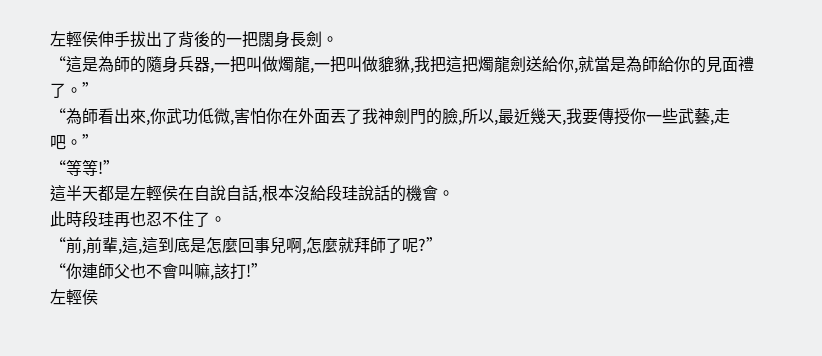左輕侯伸手拔出了背後的一把闊身長劍。
“這是為師的隨身兵器,一把叫做燭龍,一把叫做貔貅,我把這把燭龍劍送給你,就當是為師給你的見面禮了。”
“為師看出來,你武功低微,害怕你在外面丟了我神劍門的臉,所以,最近幾天,我要傳授你一些武藝,走吧。”
“等等!”
這半天都是左輕侯在自說自話,根本沒給段珪說話的機會。
此時段珪再也忍不住了。
“前,前輩,這,這到底是怎麼回事兒啊,怎麼就拜師了呢?”
“你連師父也不會叫嘛,該打!”
左輕侯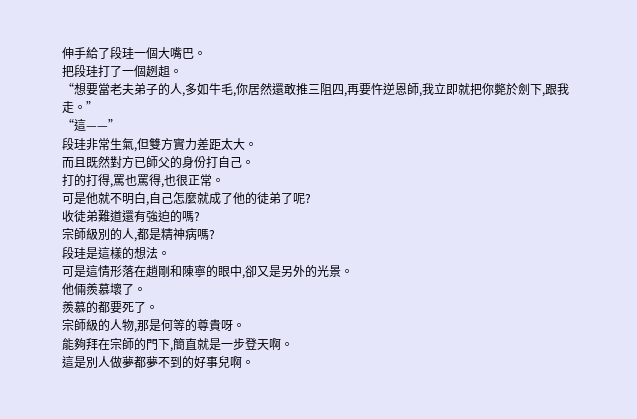伸手給了段珪一個大嘴巴。
把段珪打了一個趔趄。
“想要當老夫弟子的人,多如牛毛,你居然還敢推三阻四,再要忤逆恩師,我立即就把你斃於劍下,跟我走。”
“這——”
段珪非常生氣,但雙方實力差距太大。
而且既然對方已師父的身份打自己。
打的打得,罵也罵得,也很正常。
可是他就不明白,自己怎麼就成了他的徒弟了呢?
收徒弟難道還有強迫的嗎?
宗師級別的人,都是精神病嗎?
段珪是這樣的想法。
可是這情形落在趙剛和陳寧的眼中,卻又是另外的光景。
他倆羨慕壞了。
羨慕的都要死了。
宗師級的人物,那是何等的尊貴呀。
能夠拜在宗師的門下,簡直就是一步登天啊。
這是別人做夢都夢不到的好事兒啊。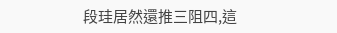段珪居然還推三阻四,這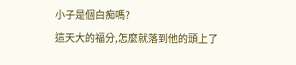小子是個白痴嗎?
這天大的福分,怎麼就落到他的頭上了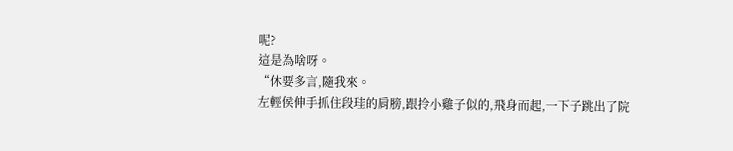呢?
這是為啥呀。
“休要多言,隨我來。
左輕侯伸手抓住段珪的肩膀,跟拎小雞子似的,飛身而起,一下子跳出了院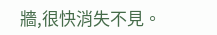牆,很快消失不見。